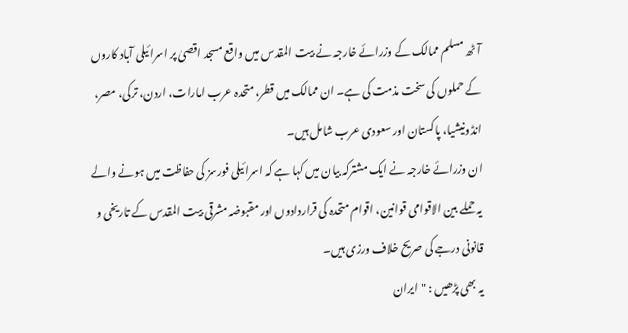آٹھ مسلم ممالک کے وزرائے خارجہ نے بیت المقدس میں واقع مسجد اقصیٰ پر اسرائیلی آباد کاروں کے حملوں کی سخت مذمت کی ہے۔ ان ممالک میں قطر، متحدہ عرب امارات، اردن، ترکی، مصر، انڈونیشیا، پاکستان اور سعودی عرب شامل ہیں۔
ان وزرائے خارجہ نے ایک مشترکہ بیان میں کہا ہے کہ اسرائیلی فورسز کی حفاظت میں ہونے والے یہ حملے بین الاقوامی قوانین، اقوام متحدہ کی قراردادوں اور مقبوضہ مشرقی بیت المقدس کے تاریخی و قانونی درجے کی صریح خلاف ورزی ہیں۔
یہ بھی پڑھیں : "ایران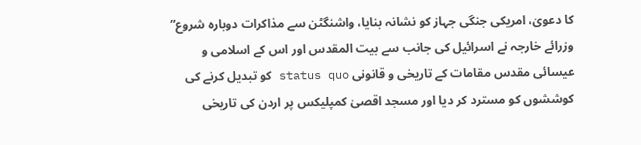کا دعویٰ، امریکی جنگی جہاز کو نشانہ بنایا، واشنگٹن سے مذاکرات دوبارہ شروع”
وزرائے خارجہ نے اسرائیل کی جانب سے بیت المقدس اور اس کے اسلامی و عیسائی مقدس مقامات کے تاریخی و قانونی status quo کو تبدیل کرنے کی کوششوں کو مسترد کر دیا اور مسجد اقصیٰ کمپلیکس پر اردن کی تاریخی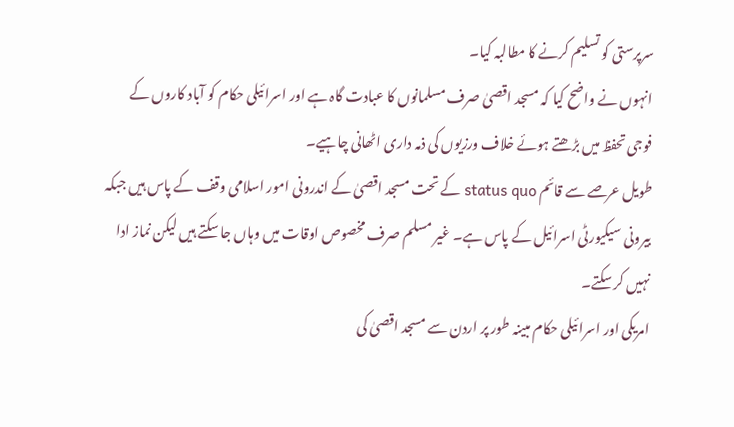سرپرستی کو تسلیم کرنے کا مطالبہ کیا۔
انہوں نے واضح کیا کہ مسجد اقصیٰ صرف مسلمانوں کا عبادت گاہ ہے اور اسرائیلی حکام کو آباد کاروں کے فوجی تحفظ میں بڑھتے ہوئے خلاف ورزیوں کی ذمہ داری اٹھانی چاہیے۔
طویل عرصے سے قائم status quo کے تحت مسجد اقصیٰ کے اندرونی امور اسلامی وقف کے پاس ہیں جبکہ بیرونی سیکیورٹی اسرائیل کے پاس ہے۔ غیر مسلم صرف مخصوص اوقات میں وہاں جا سکتے ہیں لیکن نماز ادا نہیں کر سکتے۔
امریکی اور اسرائیلی حکام مبینہ طور پر اردن سے مسجد اقصیٰ کی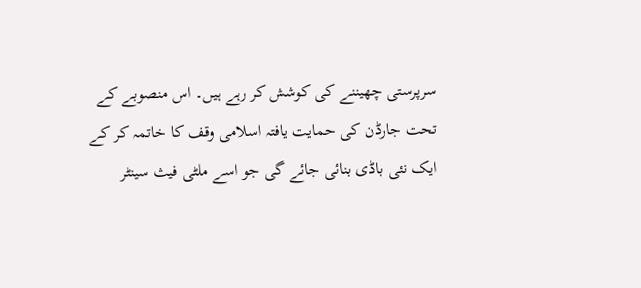سرپرستی چھیننے کی کوشش کر رہے ہیں۔ اس منصوبے کے تحت جارڈن کی حمایت یافتہ اسلامی وقف کا خاتمہ کر کے ایک نئی باڈی بنائی جائے گی جو اسے ملٹی فیث سینٹر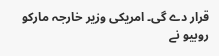قرار دے گی۔ امریکی وزیر خارجہ مارکو روبیو نے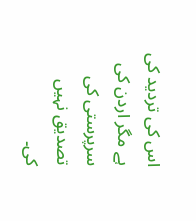اس کی تردید کی ہے مگر اردن کی سرپرستی کی تصدیق نہیں کی۔